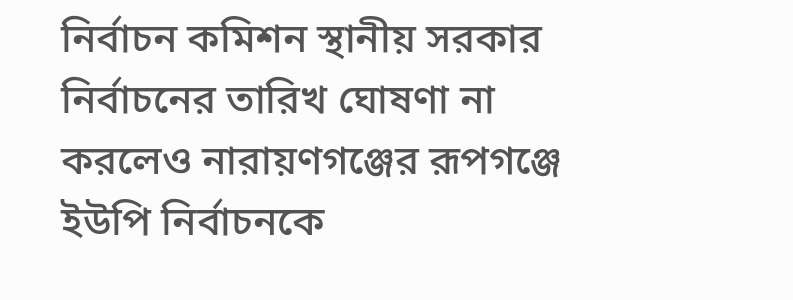নির্বাচন কমিশন স্থানীয় সরকার নির্বাচনের তারিখ ঘোষণা না করলেও নারায়ণগঞ্জের রূপগঞ্জে ইউপি নির্বাচনকে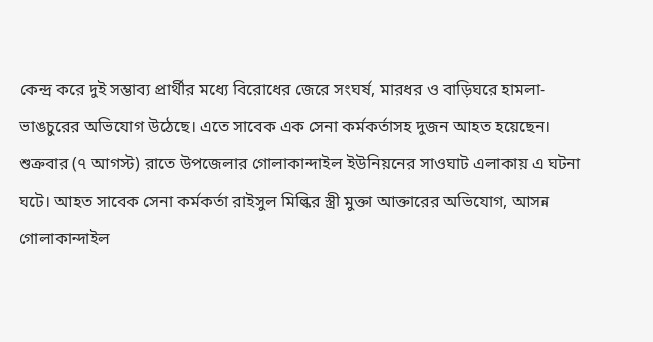কেন্দ্র করে দুই সম্ভাব্য প্রার্থীর মধ্যে বিরোধের জেরে সংঘর্ষ, মারধর ও বাড়িঘরে হামলা-ভাঙচুরের অভিযোগ উঠেছে। এতে সাবেক এক সেনা কর্মকর্তাসহ দুজন আহত হয়েছেন।
শুক্রবার (৭ আগস্ট) রাতে উপজেলার গোলাকান্দাইল ইউনিয়নের সাওঘাট এলাকায় এ ঘটনা ঘটে। আহত সাবেক সেনা কর্মকর্তা রাইসুল মিল্কির স্ত্রী মুক্তা আক্তারের অভিযোগ, আসন্ন গোলাকান্দাইল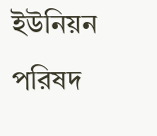ইউনিয়ন পরিষদ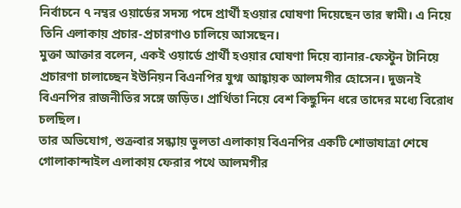নির্বাচনে ৭ নম্বর ওয়ার্ডের সদস্য পদে প্রার্থী হওয়ার ঘোষণা দিয়েছেন তার স্বামী। এ নিয়ে তিনি এলাকায় প্রচার-প্রচারণাও চালিয়ে আসছেন।
মুক্তা আক্তার বলেন, একই ওয়ার্ডে প্রার্থী হওয়ার ঘোষণা দিয়ে ব্যানার-ফেস্টুন টানিয়ে প্রচারণা চালাচ্ছেন ইউনিয়ন বিএনপির যুগ্ম আহ্বায়ক আলমগীর হোসেন। দুজনই বিএনপির রাজনীতির সঙ্গে জড়িত। প্রার্থিতা নিয়ে বেশ কিছুদিন ধরে তাদের মধ্যে বিরোধ চলছিল।
তার অভিযোগ, শুক্রবার সন্ধ্যায় ভুলতা এলাকায় বিএনপির একটি শোভাযাত্রা শেষে গোলাকান্দাইল এলাকায় ফেরার পথে আলমগীর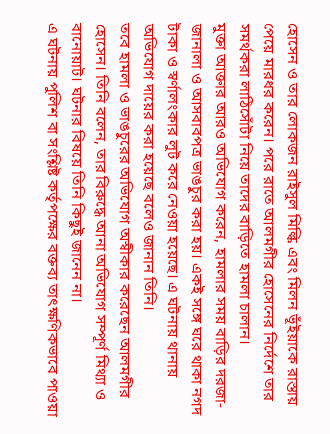হোসেন ও তার লোকজন রাইসুল মিল্কি এবং মিলন ভূঁইয়াকে রাস্তায় পেয়ে মারধর করেন। পরে রাতে আলমগীর হোসেনের নির্দেশে তার সমর্থকরা লাঠিসোঁটা নিয়ে তাদের বাড়িতে হামলা চালান।
মুক্তা আক্তার আরও অভিযোগ করেন, হামলার সময় বাড়ির দরজা-জানালা ও আসবাবপত্র ভাঙচুর করা হয়। একই সঙ্গে ঘরে থাকা নগদ টাকা ও স্বর্ণালংকার লুট করে নেওয়া হয়েছে। এ ঘটনায় থানায় অভিযোগ দায়ের করা হয়েছে বলেও জানান তিনি।
তবে হামলা ও ভাঙচুরের অভিযোগ অস্বীকার করেছেন আলমগীর হোসেন। তিনি বলেন, তার বিরুদ্ধে আনা অভিযোগ সম্পূর্ণ মিথ্যা ও বানোয়াট। ঘটনার বিষয়ে তিনি কিছুই জানেন না।
এ ঘটনায় পুলিশ বা সংশ্লিষ্ট কর্তৃপক্ষের বক্তব্য তাৎক্ষণিকভাবে পাওয়া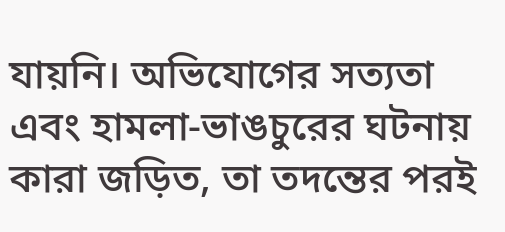যায়নি। অভিযোগের সত্যতা এবং হামলা-ভাঙচুরের ঘটনায় কারা জড়িত, তা তদন্তের পরই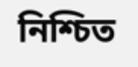নিশ্চিত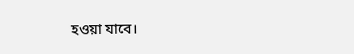হওয়া যাবে।